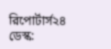রিপোর্টার্স২৪ ডেস্ক: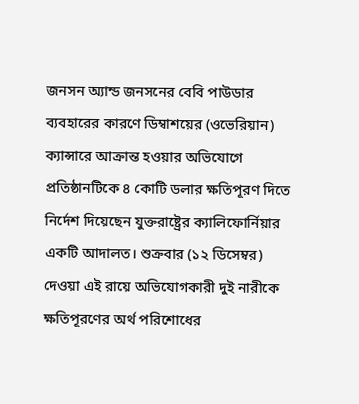জনসন অ্যান্ড জনসনের বেবি পাউডার ব্যবহারের কারণে ডিম্বাশয়ের (ওভেরিয়ান) ক্যান্সারে আক্রান্ত হওয়ার অভিযোগে প্রতিষ্ঠানটিকে ৪ কোটি ডলার ক্ষতিপূরণ দিতে নির্দেশ দিয়েছেন যুক্তরাষ্ট্রের ক্যালিফোর্নিয়ার একটি আদালত। শুক্রবার (১২ ডিসেম্বর) দেওয়া এই রায়ে অভিযোগকারী দুই নারীকে ক্ষতিপূরণের অর্থ পরিশোধের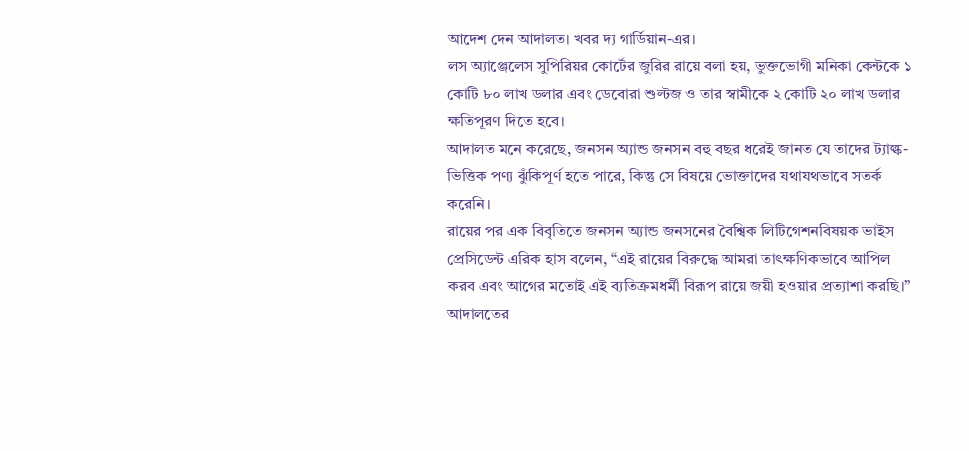আদেশ দেন আদালত। খবর দ্য গার্ডিয়ান-এর।
লস অ্যাঞ্জেলেস সুপিরিয়র কোর্টের জুরির রায়ে বলা হয়, ভুক্তভোগী মনিকা কেন্টকে ১ কোটি ৮০ লাখ ডলার এবং ডেবোরা শুল্টজ ও তার স্বামীকে ২ কোটি ২০ লাখ ডলার ক্ষতিপূরণ দিতে হবে।
আদালত মনে করেছে, জনসন অ্যান্ড জনসন বহু বছর ধরেই জানত যে তাদের ট্যাল্ক-ভিত্তিক পণ্য ঝুঁকিপূর্ণ হতে পারে, কিন্তু সে বিষয়ে ভোক্তাদের যথাযথভাবে সতর্ক করেনি।
রায়ের পর এক বিবৃতিতে জনসন অ্যান্ড জনসনের বৈশ্বিক লিটিগেশনবিষয়ক ভাইস প্রেসিডেন্ট এরিক হাস বলেন, “এই রায়ের বিরুদ্ধে আমরা তাৎক্ষণিকভাবে আপিল করব এবং আগের মতোই এই ব্যতিক্রমধর্মী বিরূপ রায়ে জয়ী হওয়ার প্রত্যাশা করছি।”
আদালতের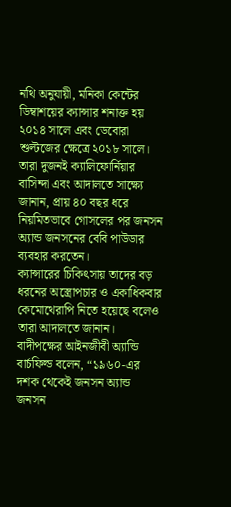নথি অনুযায়ী, মনিকা কেন্টের ডিম্বাশয়ের ক্যান্সার শনাক্ত হয় ২০১৪ সালে এবং ডেবোরা শুল্টজের ক্ষেত্রে ২০১৮ সালে। তারা দুজনই ক্যালিফোর্নিয়ার বাসিন্দা এবং আদালতে সাক্ষ্যে জানান, প্রায় ৪০ বছর ধরে নিয়মিতভাবে গোসলের পর জনসন অ্যান্ড জনসনের বেবি পাউডার ব্যবহার করতেন।
ক্যান্সারের চিকিৎসায় তাদের বড় ধরনের অস্ত্রোপচার ও একাধিকবার কেমোথেরাপি নিতে হয়েছে বলেও তারা আদালতে জানান।
বাদীপক্ষের আইনজীবী অ্যান্ডি বার্চফিল্ড বলেন, “১৯৬০-এর দশক থেকেই জনসন অ্যান্ড জনসন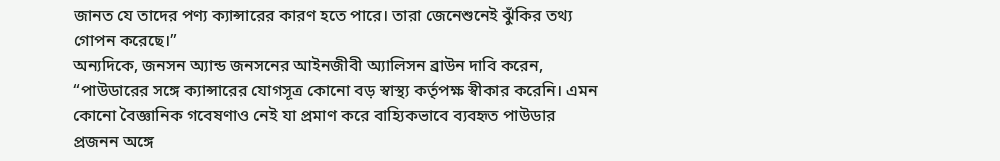জানত যে তাদের পণ্য ক্যান্সারের কারণ হতে পারে। তারা জেনেশুনেই ঝুঁকির তথ্য গোপন করেছে।”
অন্যদিকে, জনসন অ্যান্ড জনসনের আইনজীবী অ্যালিসন ব্রাউন দাবি করেন, “পাউডারের সঙ্গে ক্যান্সারের যোগসূত্র কোনো বড় স্বাস্থ্য কর্তৃপক্ষ স্বীকার করেনি। এমন কোনো বৈজ্ঞানিক গবেষণাও নেই যা প্রমাণ করে বাহ্যিকভাবে ব্যবহৃত পাউডার প্রজনন অঙ্গে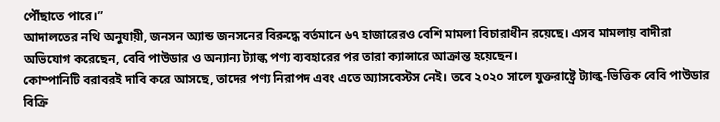পৌঁছাতে পারে।”
আদালতের নথি অনুযায়ী, জনসন অ্যান্ড জনসনের বিরুদ্ধে বর্তমানে ৬৭ হাজারেরও বেশি মামলা বিচারাধীন রয়েছে। এসব মামলায় বাদীরা অভিযোগ করেছেন, বেবি পাউডার ও অন্যান্য ট্যাল্ক পণ্য ব্যবহারের পর তারা ক্যান্সারে আক্রান্ত হয়েছেন।
কোম্পানিটি বরাবরই দাবি করে আসছে, তাদের পণ্য নিরাপদ এবং এতে অ্যাসবেস্টস নেই। তবে ২০২০ সালে যুক্তরাষ্ট্রে ট্যাল্ক-ভিত্তিক বেবি পাউডার বিক্রি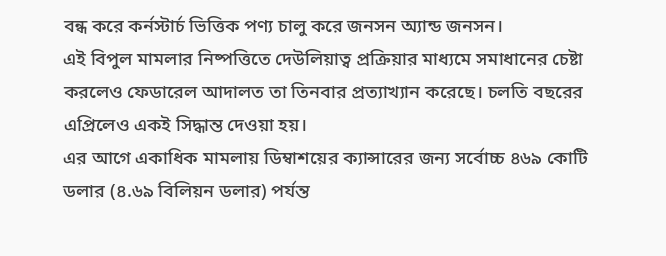বন্ধ করে কর্নস্টার্চ ভিত্তিক পণ্য চালু করে জনসন অ্যান্ড জনসন।
এই বিপুল মামলার নিষ্পত্তিতে দেউলিয়াত্ব প্রক্রিয়ার মাধ্যমে সমাধানের চেষ্টা করলেও ফেডারেল আদালত তা তিনবার প্রত্যাখ্যান করেছে। চলতি বছরের এপ্রিলেও একই সিদ্ধান্ত দেওয়া হয়।
এর আগে একাধিক মামলায় ডিম্বাশয়ের ক্যান্সারের জন্য সর্বোচ্চ ৪৬৯ কোটি ডলার (৪.৬৯ বিলিয়ন ডলার) পর্যন্ত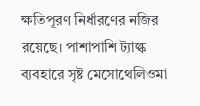ক্ষতিপূরণ নির্ধারণের নজির রয়েছে। পাশাপাশি ট্যাল্ক ব্যবহারে সৃষ্ট মেসোথেলিওমা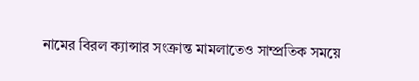নামের বিরল ক্যান্সার সংক্রান্ত মামলাতেও সাম্প্রতিক সময়ে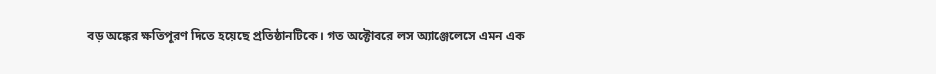বড় অঙ্কের ক্ষতিপূরণ দিতে হয়েছে প্রতিষ্ঠানটিকে। গত অক্টোবরে লস অ্যাঞ্জেলেসে এমন এক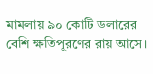মামলায় ৯০ কোটি ডলারের বেশি ক্ষতিপূরণের রায় আসে।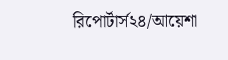রিপোর্টার্স২৪/আয়েশা